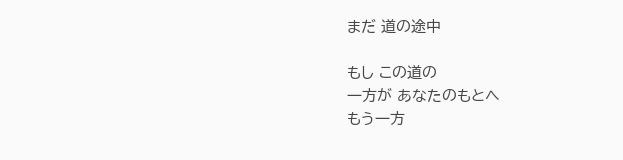まだ 道の途中

もし この道の
一方が あなたのもとへ
もう一方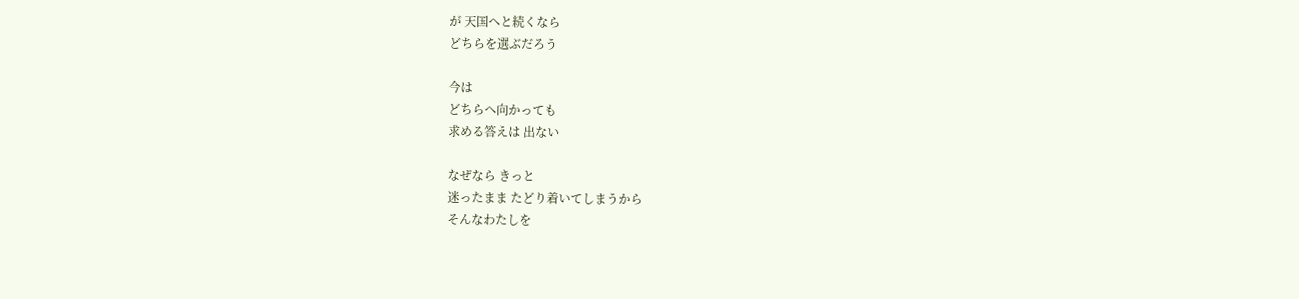が 天国へと続くなら
どちらを選ぶだろう

今は
どちらへ向かっても
求める答えは 出ない

なぜなら きっと
迷ったまま たどり着いてしまうから
そんなわたしを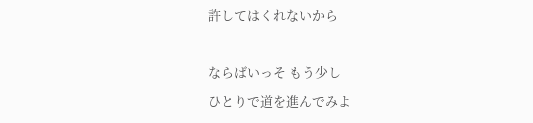許してはくれないから

ならばいっそ もう少し
ひとりで道を進んでみよ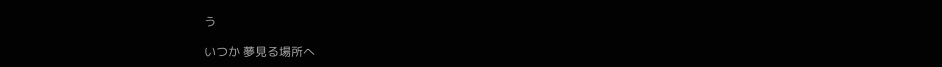う

いつか 夢見る場所へ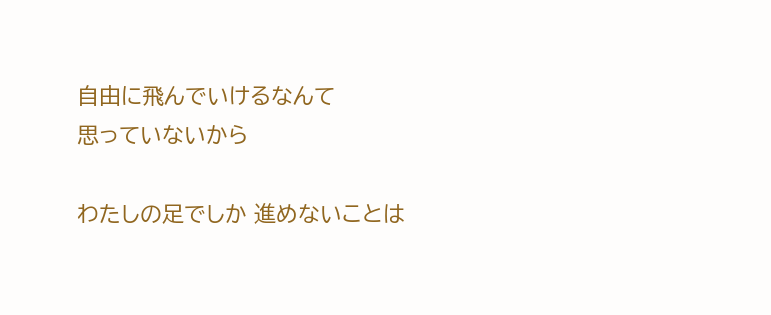自由に飛んでいけるなんて
思っていないから

わたしの足でしか 進めないことは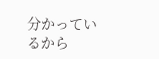分かっているから